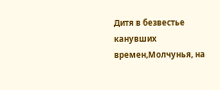Дитя в безвестье канувших времен,Молчунья, на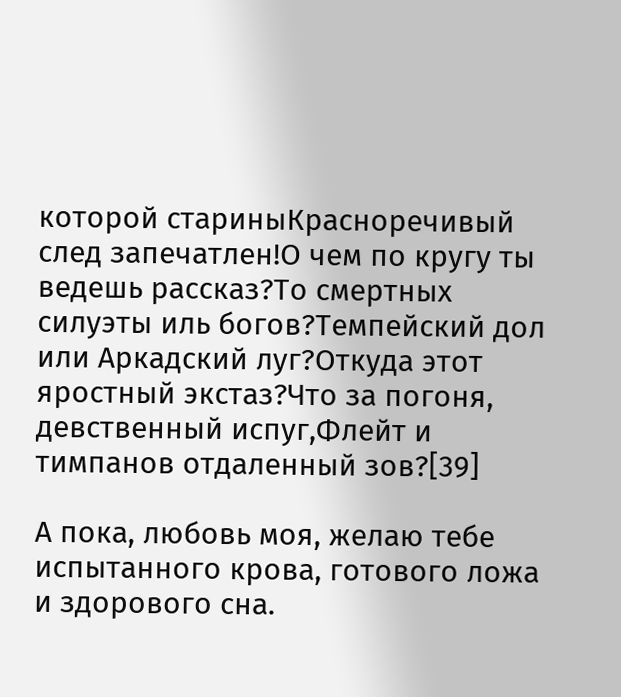которой стариныКрасноречивый след запечатлен!О чем по кругу ты ведешь рассказ?То смертных силуэты иль богов?Темпейский дол или Аркадский луг?Откуда этот яростный экстаз?Что за погоня, девственный испуг,Флейт и тимпанов отдаленный зов?[39]

А пока, любовь моя, желаю тебе испытанного крова, готового ложа и здорового сна.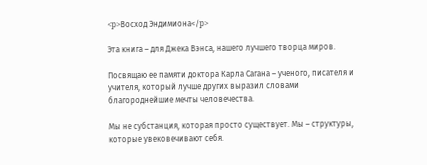<p>Восход Эндимиона</p>

Эта книга – для Джека Вэнса, нашего лучшего творца миров.

Посвящаю ее памяти доктора Карла Сагана – ученого, писателя и учителя, который лучше других выразил словами благороднейшие мечты человечества.

Мы не субстанция, которая просто существует. Мы – структуры, которые увековечивают себя.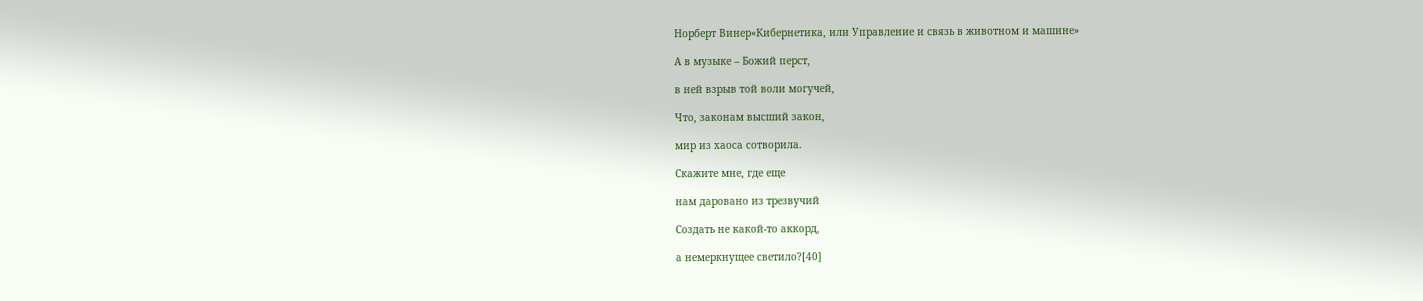Норберт Винер«Кибернетика, или Управление и связь в животном и машине»

А в музыке – Божий перст,

в ней взрыв той воли могучей,

Что, законам высший закон,

мир из хаоса сотворила.

Скажите мне, где еще

нам даровано из трезвучий

Создать не какой-то аккорд,

а немеркнущее светило?[40]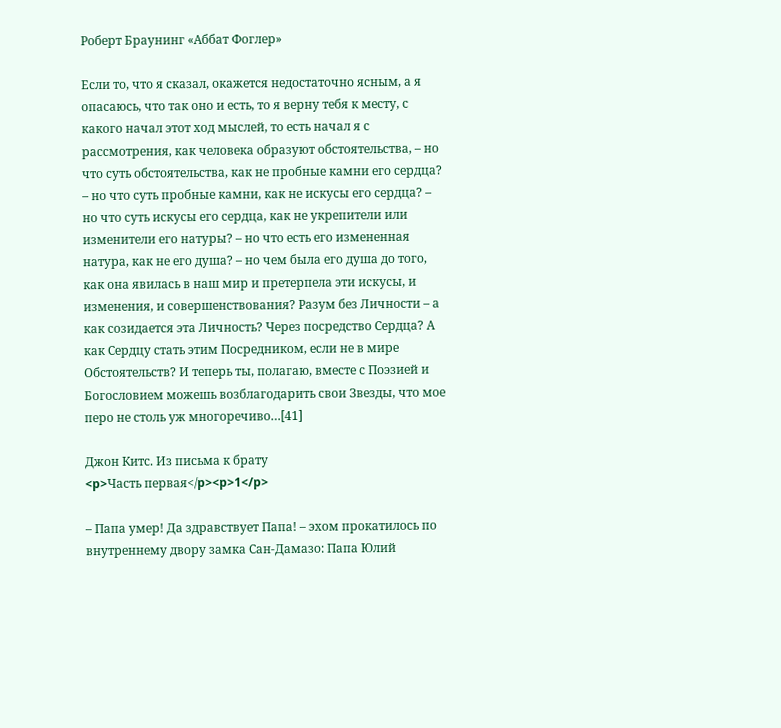Роберт Браунинг «Аббат Фоглер»

Если то, что я сказал, окажется недостаточно ясным, а я опасаюсь, что так оно и есть, то я верну тебя к месту, с какого начал этот ход мыслей, то есть начал я с рассмотрения, как человека образуют обстоятельства, – но что суть обстоятельства, как не пробные камни его сердца? – но что суть пробные камни, как не искусы его сердца? – но что суть искусы его сердца, как не укрепители или изменители его натуры? – но что есть его измененная натура, как не его душа? – но чем была его душа до того, как она явилась в наш мир и претерпела эти искусы, и изменения, и совершенствования? Разум без Личности – а как созидается эта Личность? Через посредство Сердца? А как Сердцу стать этим Посредником, если не в мире Обстоятельств? И теперь ты, полагаю, вместе с Поэзией и Богословием можешь возблагодарить свои Звезды, что мое перо не столь уж многоречиво…[41]

Джон Китс. Из письма к брату
<p>Часть первая</p><p>1</p>

– Папа умер! Да здравствует Папа! – эхом прокатилось по внутреннему двору замка Сан-Дамазо: Папа Юлий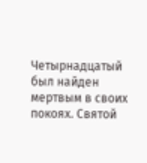Четырнадцатый был найден мертвым в своих покоях. Святой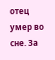отец умер во сне. За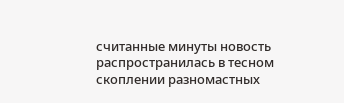считанные минуты новость распространилась в тесном скоплении разномастных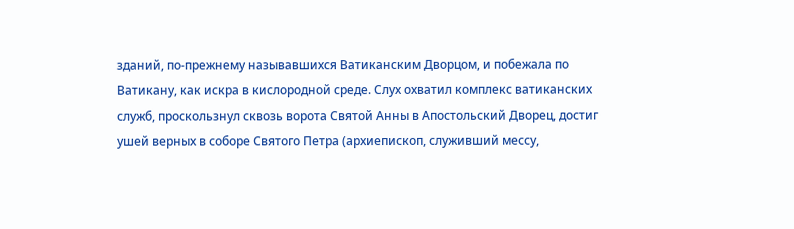зданий, по-прежнему называвшихся Ватиканским Дворцом, и побежала по Ватикану, как искра в кислородной среде. Слух охватил комплекс ватиканских служб, проскользнул сквозь ворота Святой Анны в Апостольский Дворец, достиг ушей верных в соборе Святого Петра (архиепископ, служивший мессу,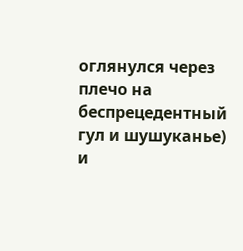оглянулся через плечо на беспрецедентный гул и шушуканье) и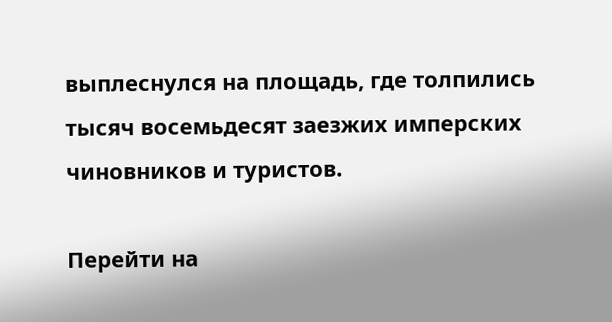выплеснулся на площадь, где толпились тысяч восемьдесят заезжих имперских чиновников и туристов.

Перейти на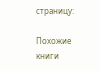страницу:

Похожие книги